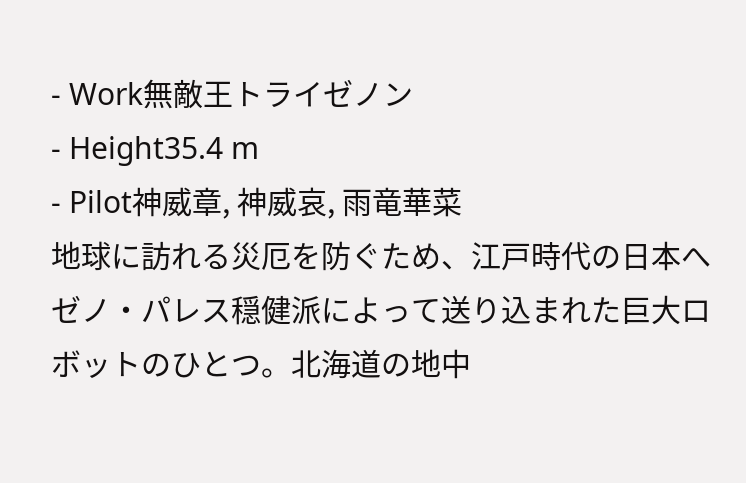- Work無敵王トライゼノン
- Height35.4 m
- Pilot神威章, 神威哀, 雨竜華菜
地球に訪れる災厄を防ぐため、江戸時代の日本へゼノ・パレス穏健派によって送り込まれた巨大ロボットのひとつ。北海道の地中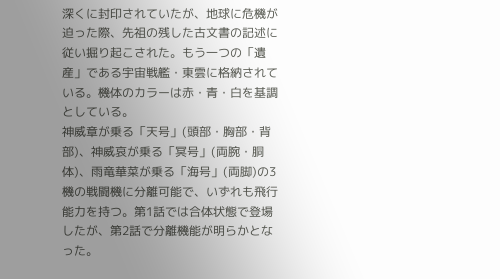深くに封印されていたが、地球に危機が迫った際、先祖の残した古文書の記述に従い掘り起こされた。もう一つの「遺産」である宇宙戦艦・東雲に格納されている。機体のカラーは赤・青・白を基調としている。
神威章が乗る「天号」(頭部・胸部・背部)、神威哀が乗る「冥号」(両腕・胴体)、雨竜華菜が乗る「海号」(両脚)の3機の戦闘機に分離可能で、いずれも飛行能力を持つ。第1話では合体状態で登場したが、第2話で分離機能が明らかとなった。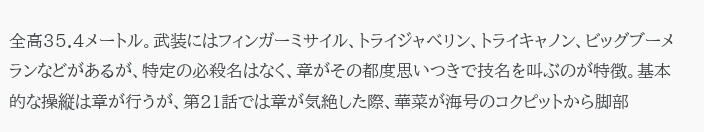全高35.4メートル。武装にはフィンガーミサイル、トライジャベリン、トライキャノン、ビッグブーメランなどがあるが、特定の必殺名はなく、章がその都度思いつきで技名を叫ぶのが特徴。基本的な操縦は章が行うが、第21話では章が気絶した際、華菜が海号のコクピットから脚部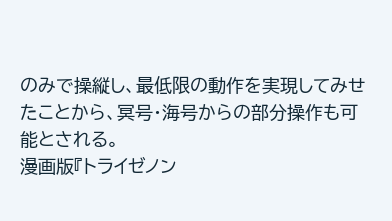のみで操縦し、最低限の動作を実現してみせたことから、冥号・海号からの部分操作も可能とされる。
漫画版『トライゼノン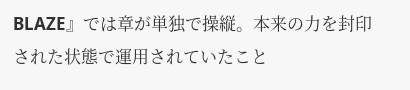BLAZE』では章が単独で操縦。本来の力を封印された状態で運用されていたこと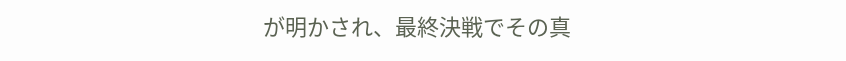が明かされ、最終決戦でその真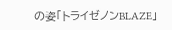の姿「トライゼノンBLAZE」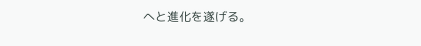へと進化を遂げる。